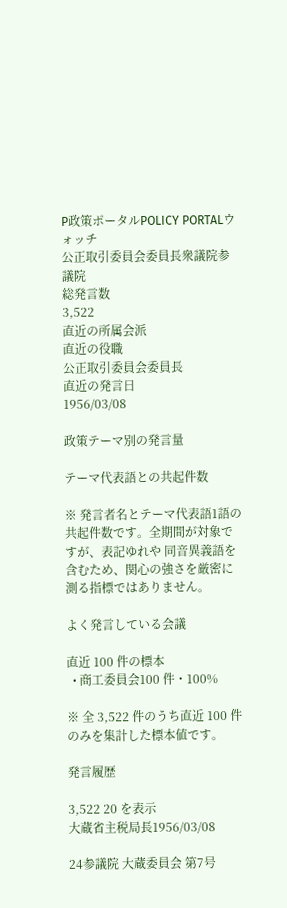P政策ポータルPOLICY PORTALウォッチ
公正取引委員会委員長衆議院参議院
総発言数
3,522
直近の所属会派
直近の役職
公正取引委員会委員長
直近の発言日
1956/03/08

政策テーマ別の発言量

テーマ代表語との共起件数

※ 発言者名とテーマ代表語1語の共起件数です。全期間が対象ですが、表記ゆれや 同音異義語を含むため、関心の強さを厳密に測る指標ではありません。

よく発言している会議

直近 100 件の標本
  • 商工委員会100 件・100%

※ 全 3,522 件のうち直近 100 件のみを集計した標本値です。

発言履歴

3,522 20 を表示
大蔵省主税局長1956/03/08

24参議院 大蔵委員会 第7号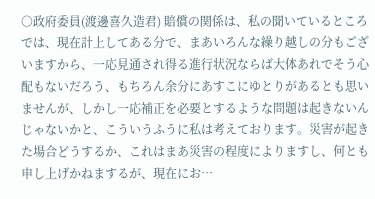○政府委員(渡邊喜久造君) 賠償の関係は、私の聞いているところでは、現在計上してある分で、まあいろんな繰り越しの分もございますから、一応見通され得る進行状況ならば大体あれでそう心配もないだろう、もちろん余分にあすこにゆとりがあるとも思いませんが、しかし一応補正を必要とするような問題は起きないんじゃないかと、こういうふうに私は考えております。災害が起きた場合どうするか、これはまあ災害の程度によりますし、何とも申し上げかねまするが、現在にお…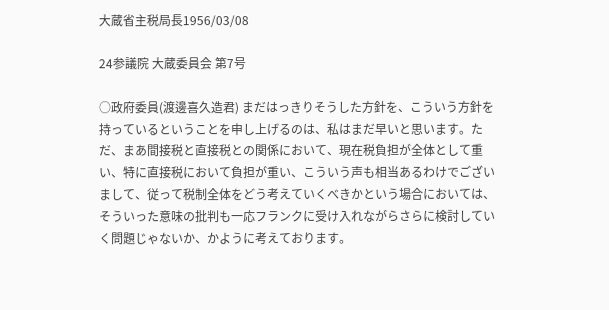大蔵省主税局長1956/03/08

24参議院 大蔵委員会 第7号

○政府委員(渡邊喜久造君) まだはっきりそうした方針を、こういう方針を持っているということを申し上げるのは、私はまだ早いと思います。ただ、まあ間接税と直接税との関係において、現在税負担が全体として重い、特に直接税において負担が重い、こういう声も相当あるわけでございまして、従って税制全体をどう考えていくべきかという場合においては、そういった意味の批判も一応フランクに受け入れながらさらに検討していく問題じゃないか、かように考えております。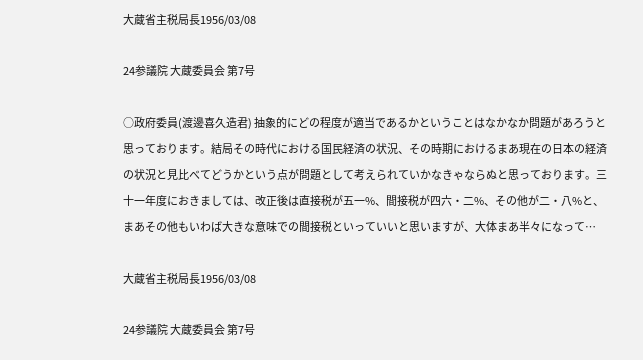大蔵省主税局長1956/03/08

24参議院 大蔵委員会 第7号

○政府委員(渡邊喜久造君) 抽象的にどの程度が適当であるかということはなかなか問題があろうと思っております。結局その時代における国民経済の状況、その時期におけるまあ現在の日本の経済の状況と見比べてどうかという点が問題として考えられていかなきゃならぬと思っております。三十一年度におきましては、改正後は直接税が五一%、間接税が四六・二%、その他が二・八%と、まあその他もいわば大きな意味での間接税といっていいと思いますが、大体まあ半々になって…

大蔵省主税局長1956/03/08

24参議院 大蔵委員会 第7号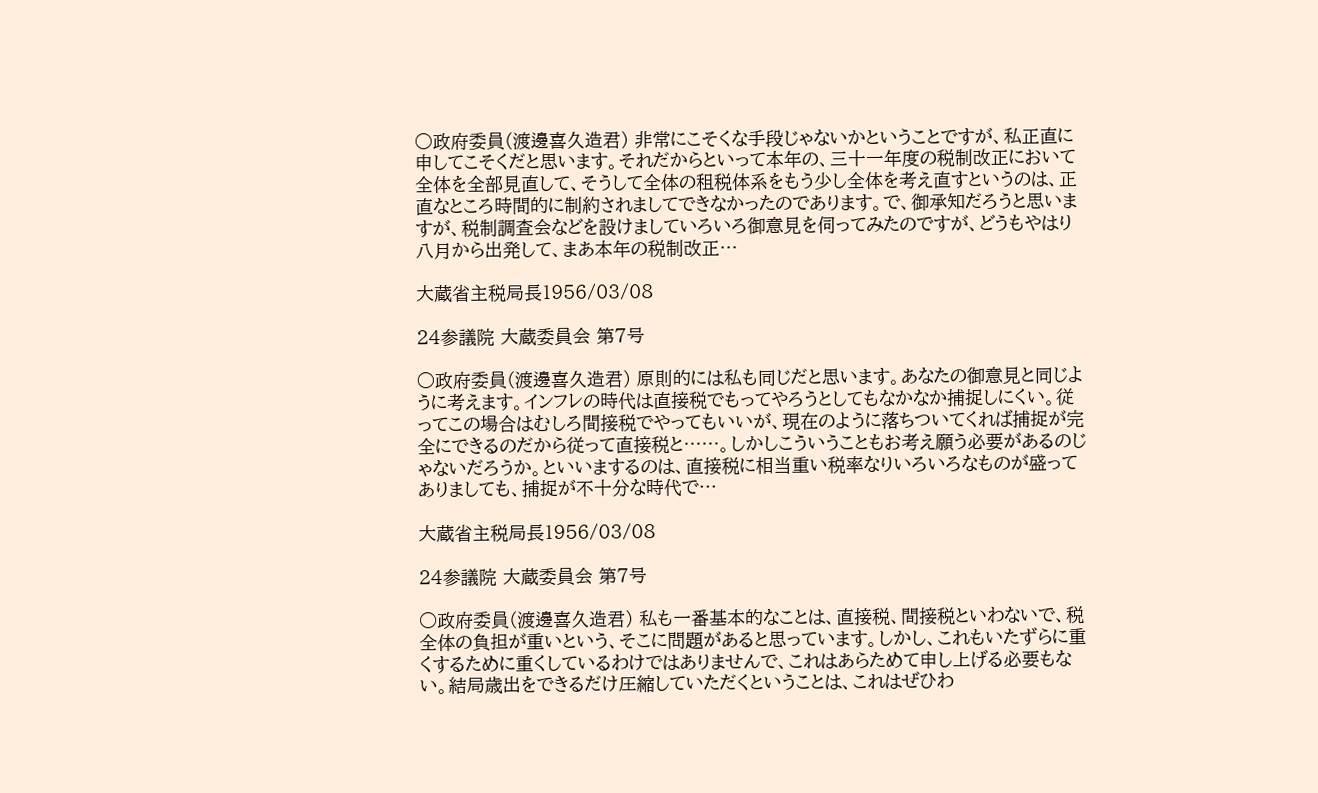○政府委員(渡邊喜久造君) 非常にこそくな手段じゃないかということですが、私正直に申してこそくだと思います。それだからといって本年の、三十一年度の税制改正において全体を全部見直して、そうして全体の租税体系をもう少し全体を考え直すというのは、正直なところ時間的に制約されましてできなかったのであります。で、御承知だろうと思いますが、税制調査会などを設けましていろいろ御意見を伺ってみたのですが、どうもやはり八月から出発して、まあ本年の税制改正…

大蔵省主税局長1956/03/08

24参議院 大蔵委員会 第7号

○政府委員(渡邊喜久造君) 原則的には私も同じだと思います。あなたの御意見と同じように考えます。インフレの時代は直接税でもってやろうとしてもなかなか捕捉しにくい。従ってこの場合はむしろ間接税でやってもいいが、現在のように落ちついてくれば捕捉が完全にできるのだから従って直接税と……。しかしこういうこともお考え願う必要があるのじゃないだろうか。といいまするのは、直接税に相当重い税率なりいろいろなものが盛ってありましても、捕捉が不十分な時代で…

大蔵省主税局長1956/03/08

24参議院 大蔵委員会 第7号

○政府委員(渡邊喜久造君) 私も一番基本的なことは、直接税、間接税といわないで、税全体の負担が重いという、そこに問題があると思っています。しかし、これもいたずらに重くするために重くしているわけではありませんで、これはあらためて申し上げる必要もない。結局歳出をできるだけ圧縮していただくということは、これはぜひわ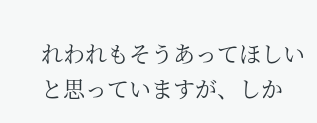れわれもそうあってほしいと思っていますが、しか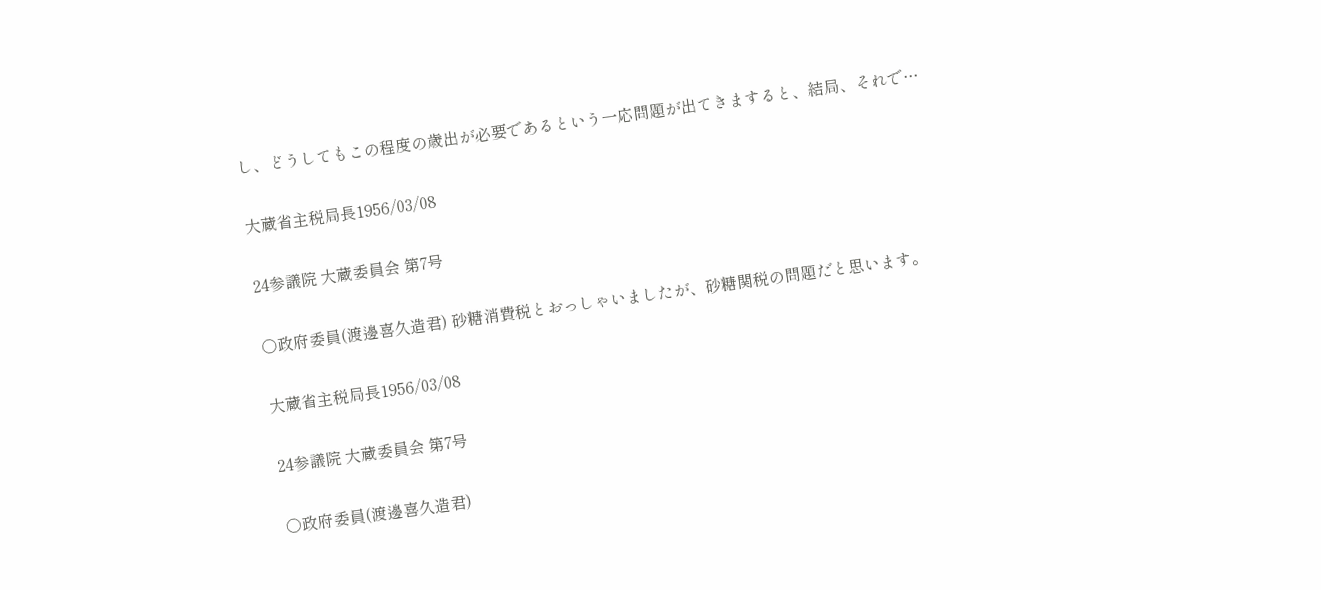し、どうしてもこの程度の歳出が必要であるという一応問題が出てきますると、結局、それで…

大蔵省主税局長1956/03/08

24参議院 大蔵委員会 第7号

○政府委員(渡邊喜久造君) 砂糖消費税とおっしゃいましたが、砂糖関税の問題だと思います。

大蔵省主税局長1956/03/08

24参議院 大蔵委員会 第7号

○政府委員(渡邊喜久造君)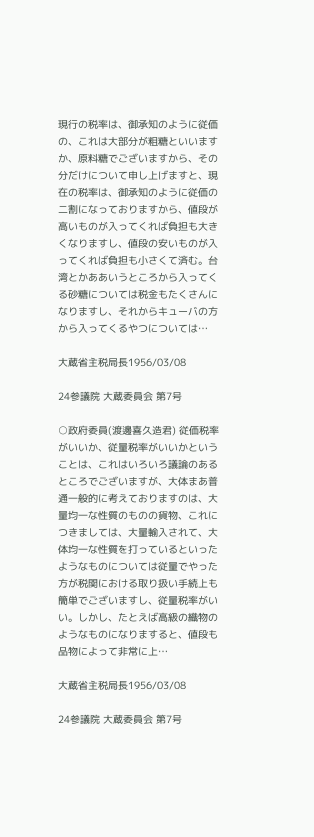現行の税率は、御承知のように従価の、これは大部分が粗糖といいますか、原料糖でございますから、その分だけについて申し上げますと、現在の税率は、御承知のように従価の二割になっておりますから、値段が高いものが入ってくれば負担も大きくなりますし、値段の安いものが入ってくれば負担も小さくて済む。台湾とかああいうところから入ってくる砂糖については税金もたくさんになりますし、それからキューバの方から入ってくるやつについては…

大蔵省主税局長1956/03/08

24参議院 大蔵委員会 第7号

○政府委員(渡邊喜久造君) 従価税率がいいか、従量税率がいいかということは、これはいろいろ議論のあるところでございますが、大体まあ普通一般的に考えておりますのは、大量均一な性質のものの貨物、これにつきましては、大量輸入されて、大体均一な性質を打っているといったようなものについては従量でやった方が税関における取り扱い手続上も簡単でございますし、従量税率がいい。しかし、たとえば高級の織物のようなものになりますると、値段も品物によって非常に上…

大蔵省主税局長1956/03/08

24参議院 大蔵委員会 第7号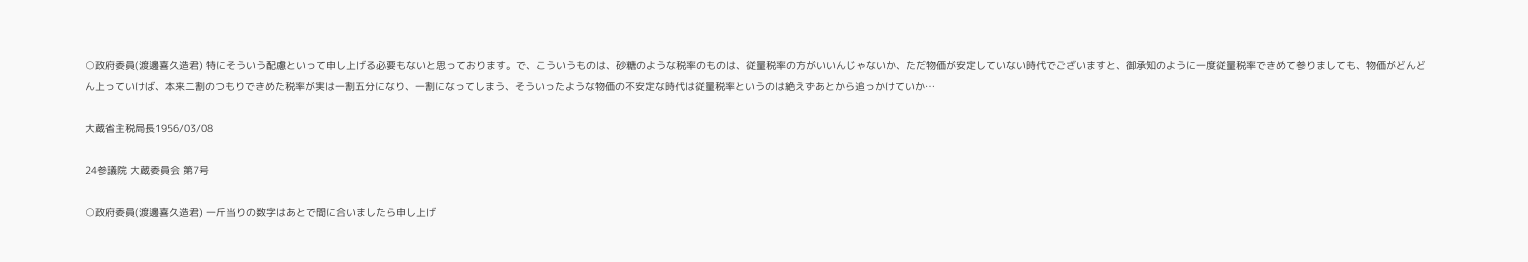○政府委員(渡邊喜久造君) 特にそういう配慮といって申し上げる必要もないと思っております。で、こういうものは、砂糖のような税率のものは、従量税率の方がいいんじゃないか、ただ物価が安定していない時代でございますと、御承知のように一度従量税率できめて参りましても、物価がどんどん上っていけば、本来二割のつもりできめた税率が実は一割五分になり、一割になってしまう、そういったような物価の不安定な時代は従量税率というのは絶えずあとから追っかけていか…

大蔵省主税局長1956/03/08

24参議院 大蔵委員会 第7号

○政府委員(渡邊喜久造君) 一斤当りの数字はあとで間に合いましたら申し上げ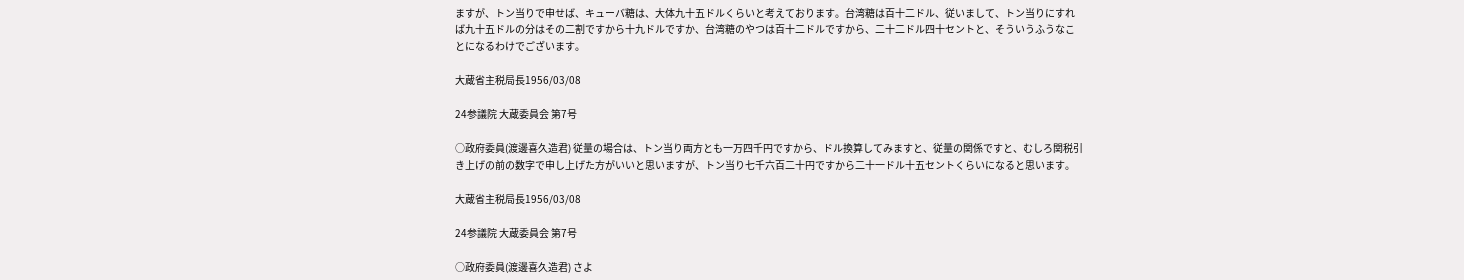ますが、トン当りで申せば、キューバ糖は、大体九十五ドルくらいと考えております。台湾糖は百十二ドル、従いまして、トン当りにすれば九十五ドルの分はその二割ですから十九ドルですか、台湾糖のやつは百十二ドルですから、二十二ドル四十セントと、そういうふうなことになるわけでございます。

大蔵省主税局長1956/03/08

24参議院 大蔵委員会 第7号

○政府委員(渡邊喜久造君) 従量の場合は、トン当り両方とも一万四千円ですから、ドル換算してみますと、従量の関係ですと、むしろ関税引き上げの前の数字で申し上げた方がいいと思いますが、トン当り七千六百二十円ですから二十一ドル十五セントくらいになると思います。

大蔵省主税局長1956/03/08

24参議院 大蔵委員会 第7号

○政府委員(渡邊喜久造君) さよ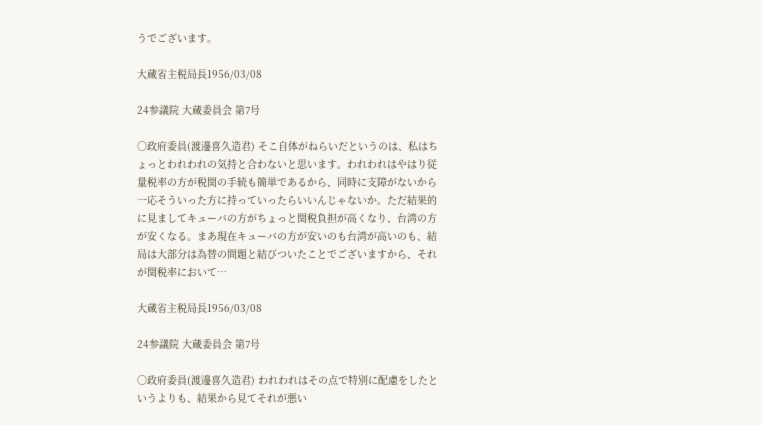うでございます。

大蔵省主税局長1956/03/08

24参議院 大蔵委員会 第7号

○政府委員(渡邊喜久造君) そこ自体がねらいだというのは、私はちょっとわれわれの気持と合わないと思います。われわれはやはり従量税率の方が税関の手続も簡単であるから、同時に支障がないから一応そういった方に持っていったらいいんじゃないか。ただ結果的に見ましてキューバの方がちょっと関税負担が高くなり、台湾の方が安くなる。まあ現在キューバの方が安いのも台湾が高いのも、結局は大部分は為替の問題と結びついたことでございますから、それが関税率において…

大蔵省主税局長1956/03/08

24参議院 大蔵委員会 第7号

○政府委員(渡邊喜久造君) われわれはその点で特別に配慮をしたというよりも、結果から見てそれが悪い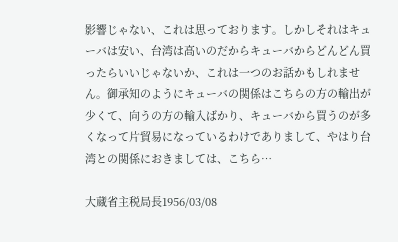影響じゃない、これは思っております。しかしそれはキューバは安い、台湾は高いのだからキューバからどんどん買ったらいいじゃないか、これは一つのお話かもしれません。御承知のようにキューバの関係はこちらの方の輸出が少くて、向うの方の輸入ばかり、キューバから買うのが多くなって片貿易になっているわけでありまして、やはり台湾との関係におきましては、こちら…

大蔵省主税局長1956/03/08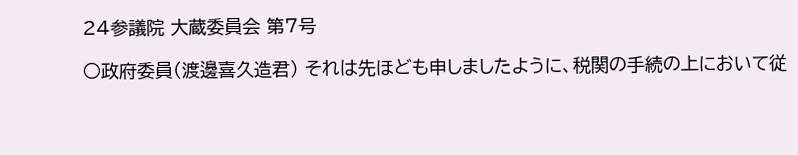24参議院 大蔵委員会 第7号

○政府委員(渡邊喜久造君) それは先ほども申しましたように、税関の手続の上において従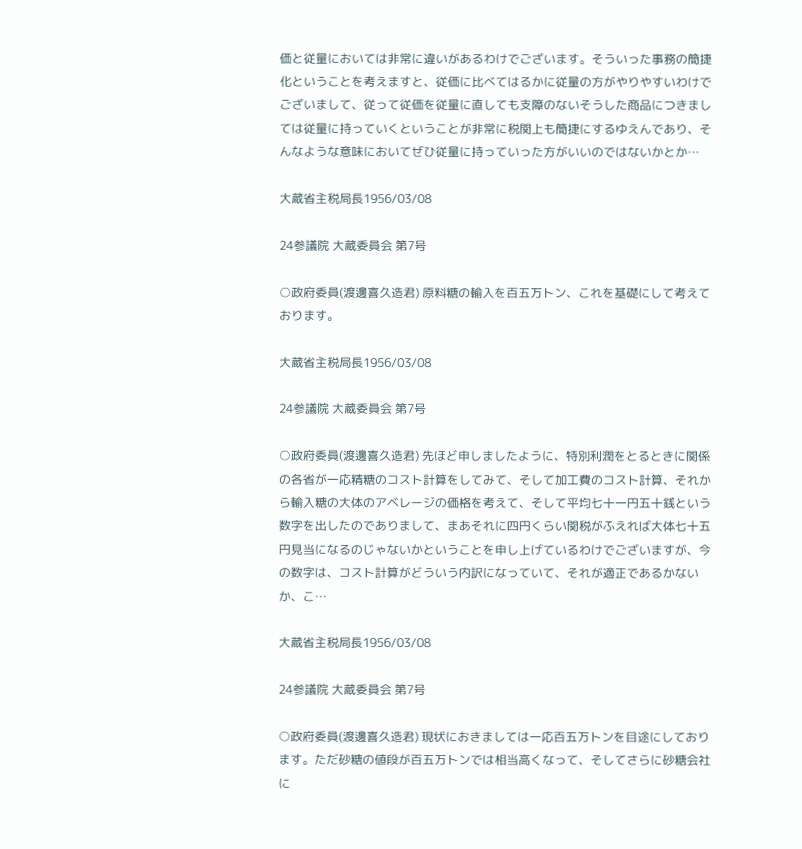価と従量においては非常に違いがあるわけでございます。そういった事務の簡捷化ということを考えますと、従価に比べてはるかに従量の方がやりやすいわけでございまして、従って従価を従量に直しても支障のないそうした商品につきましては従量に持っていくということが非常に税関上も簡捷にするゆえんであり、そんなような意味においてぜひ従量に持っていった方がいいのではないかとか…

大蔵省主税局長1956/03/08

24参議院 大蔵委員会 第7号

○政府委員(渡邊喜久造君) 原料糖の輸入を百五万トン、これを基礎にして考えております。

大蔵省主税局長1956/03/08

24参議院 大蔵委員会 第7号

○政府委員(渡邊喜久造君) 先ほど申しましたように、特別利潤をとるときに関係の各省が一応精糖のコスト計算をしてみて、そして加工費のコスト計算、それから輸入糖の大体のアベレージの価格を考えて、そして平均七十一円五十銭という数字を出したのでありまして、まあそれに四円くらい関税がふえれば大体七十五円見当になるのじゃないかということを申し上げているわけでございますが、今の数字は、コスト計算がどういう内訳になっていて、それが適正であるかないか、こ…

大蔵省主税局長1956/03/08

24参議院 大蔵委員会 第7号

○政府委員(渡邊喜久造君) 現状におきましては一応百五万トンを目途にしております。ただ砂糖の値段が百五万トンでは相当高くなって、そしてさらに砂糖会社に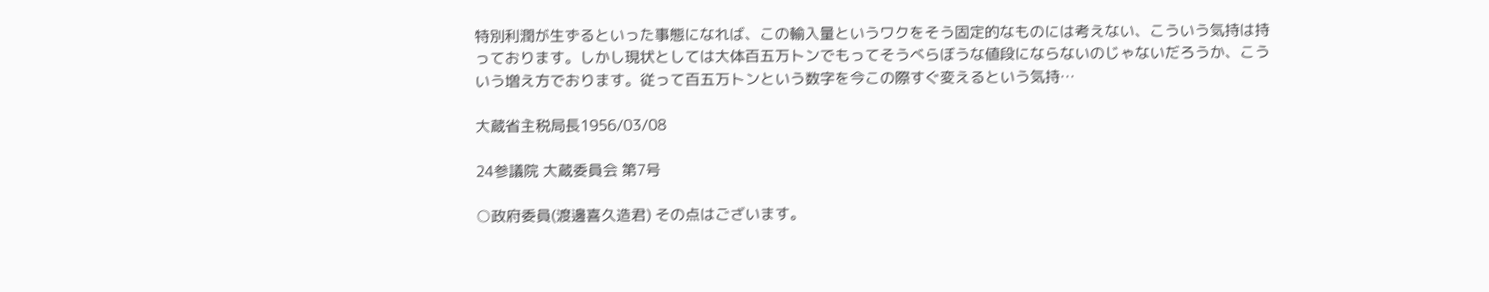特別利潤が生ずるといった事態になれば、この輸入量というワクをそう固定的なものには考えない、こういう気持は持っております。しかし現状としては大体百五万トンでもってそうべらぼうな値段にならないのじゃないだろうか、こういう増え方でおります。従って百五万トンという数字を今この際すぐ変えるという気持…

大蔵省主税局長1956/03/08

24参議院 大蔵委員会 第7号

○政府委員(渡邊喜久造君) その点はございます。